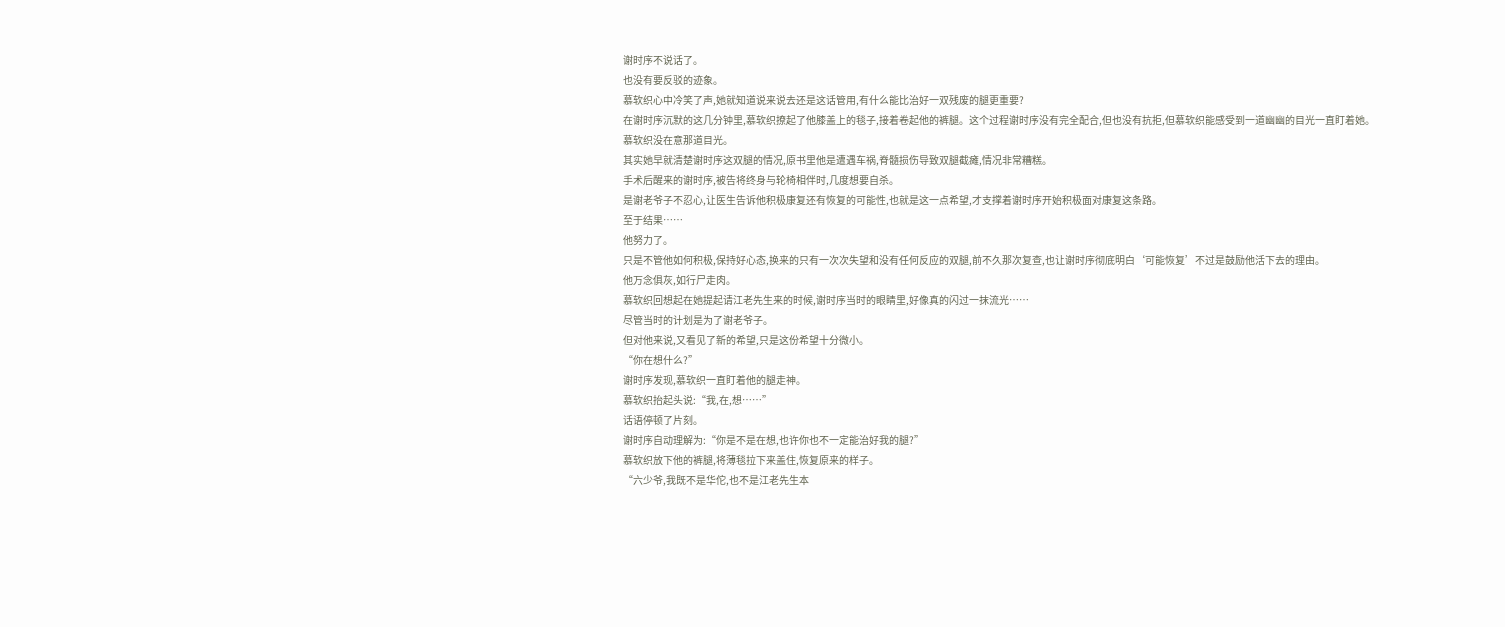谢时序不说话了。
也没有要反驳的迹象。
慕软织心中冷笑了声,她就知道说来说去还是这话管用,有什么能比治好一双残废的腿更重要?
在谢时序沉默的这几分钟里,慕软织撩起了他膝盖上的毯子,接着卷起他的裤腿。这个过程谢时序没有完全配合,但也没有抗拒,但慕软织能感受到一道幽幽的目光一直盯着她。
慕软织没在意那道目光。
其实她早就清楚谢时序这双腿的情况,原书里他是遭遇车祸,脊髓损伤导致双腿截瘫,情况非常糟糕。
手术后醒来的谢时序,被告将终身与轮椅相伴时,几度想要自杀。
是谢老爷子不忍心,让医生告诉他积极康复还有恢复的可能性,也就是这一点希望,才支撑着谢时序开始积极面对康复这条路。
至于结果……
他努力了。
只是不管他如何积极,保持好心态,换来的只有一次次失望和没有任何反应的双腿,前不久那次复查,也让谢时序彻底明白‘可能恢复’不过是鼓励他活下去的理由。
他万念俱灰,如行尸走肉。
慕软织回想起在她提起请江老先生来的时候,谢时序当时的眼睛里,好像真的闪过一抹流光……
尽管当时的计划是为了谢老爷子。
但对他来说,又看见了新的希望,只是这份希望十分微小。
“你在想什么?”
谢时序发现,慕软织一直盯着他的腿走神。
慕软织抬起头说:“我,在,想……”
话语停顿了片刻。
谢时序自动理解为:“你是不是在想,也许你也不一定能治好我的腿?”
慕软织放下他的裤腿,将薄毯拉下来盖住,恢复原来的样子。
“六少爷,我既不是华佗,也不是江老先生本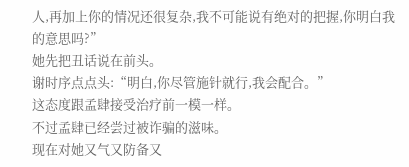人,再加上你的情况还很复杂,我不可能说有绝对的把握,你明白我的意思吗?”
她先把丑话说在前头。
谢时序点点头:“明白,你尽管施针就行,我会配合。”
这态度跟孟肆接受治疗前一模一样。
不过孟肆已经尝过被诈骗的滋味。
现在对她又气又防备又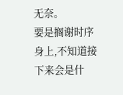无奈。
要是搁谢时序身上,不知道接下来会是什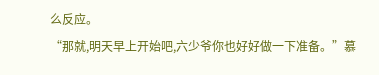么反应。
“那就,明天早上开始吧,六少爷你也好好做一下准备。”慕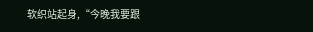软织站起身,“今晚我要跟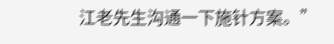江老先生沟通一下施针方案。”